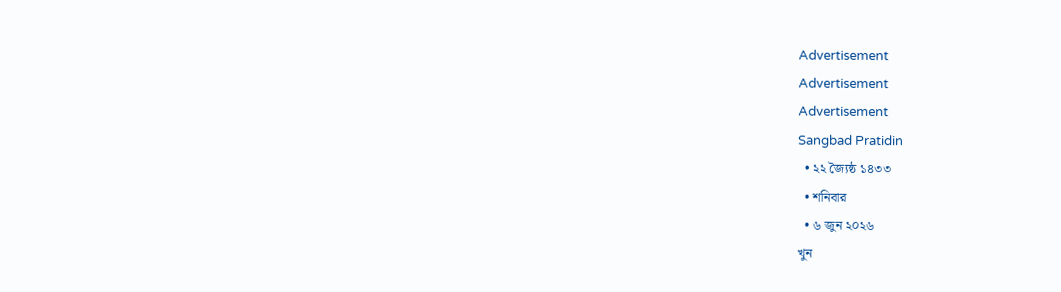Advertisement
Advertisement
Advertisement
Sangbad Pratidin
  • ২২ জ্যৈষ্ঠ ১৪৩৩
  • শনিবার
  • ৬ জুন ২০২৬
খুন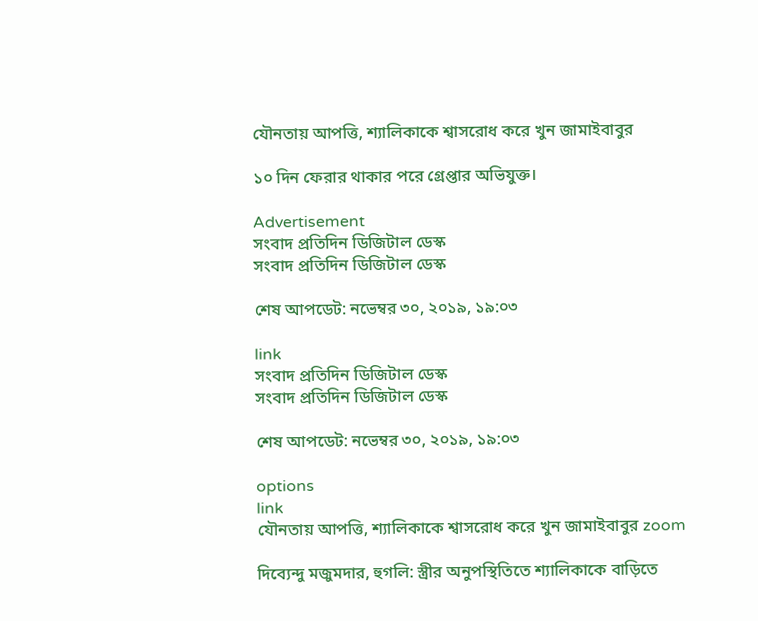যৌনতায় আপত্তি, শ্যালিকাকে শ্বাসরোধ করে খুন জামাইবাবুর

১০ দিন ফেরার থাকার পরে গ্রেপ্তার অভিযুক্ত।

Advertisement
সংবাদ প্রতিদিন ডিজিটাল ডেস্ক
সংবাদ প্রতিদিন ডিজিটাল ডেস্ক

শেষ আপডেট: নভেম্বর ৩০, ২০১৯, ১৯:০৩

link
সংবাদ প্রতিদিন ডিজিটাল ডেস্ক
সংবাদ প্রতিদিন ডিজিটাল ডেস্ক

শেষ আপডেট: নভেম্বর ৩০, ২০১৯, ১৯:০৩

options
link
যৌনতায় আপত্তি, শ্যালিকাকে শ্বাসরোধ করে খুন জামাইবাবুর zoom

দিব্যেন্দু মজুমদার, হুগলি: স্ত্রীর অনুপস্থিতিতে শ্যালিকাকে বাড়িতে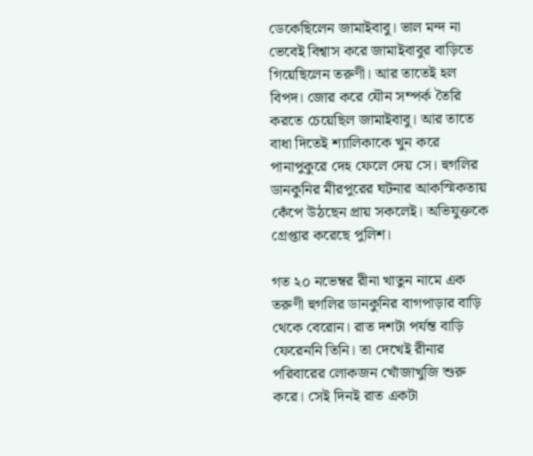ডেকেছিলেন জামাইবাবু। ভাল মন্দ না ভেবেই বিশ্বাস করে জামাইবাবুর বাড়িতে গিয়েছিলেন তরুণী। আর তাতেই হল বিপদ। জোর করে যৌন সম্পর্ক তৈরি করতে চেয়েছিল জামাইবাবু। আর তাতে বাধা দিতেই শ্যালিকাকে খুন করে পানাপুকুরে দেহ ফেলে দেয় সে। হুগলির ডানকুনির মীরপুরের ঘটনার আকস্মিকতায় কেঁপে উঠছেন প্রায় সকলেই। অভিযুক্তকে গ্রেপ্তার করেছে পুলিশ।

গত ২০ নভেম্বর রীনা খাতুন নামে এক তরুণী হুগলির ডানকুনির বাগপাড়ার বাড়ি থেকে বেরোন। রাত দশটা পর্যন্ত বাড়ি ফেরেননি তিনি। তা দেখেই রীনার পরিবারের লোকজন খোঁজাখুজি শুরু করে। সেই দিনই রাত একটা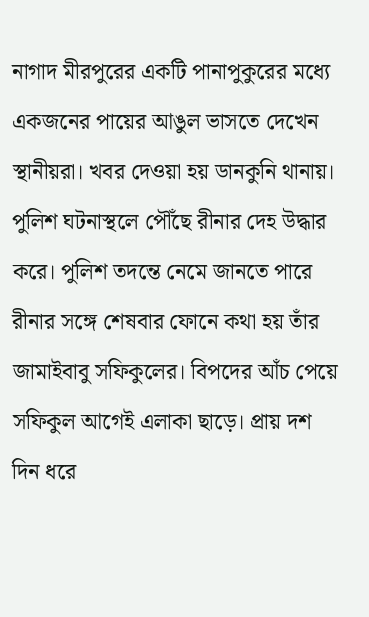নাগাদ মীরপুরের একটি পানাপুকুরের মধ্যে একজনের পায়ের আঙুল ভাসতে দেখেন স্থানীয়রা। খবর দেওয়া হয় ডানকুনি থানায়। পুলিশ ঘটনাস্থলে পৌঁছে রীনার দেহ উদ্ধার করে। পুলিশ তদন্তে নেমে জানতে পারে রীনার সঙ্গে শেষবার ফোনে কথা হয় তাঁর জামাইবাবু সফিকুলের। বিপদের আঁচ পেয়ে সফিকুল আগেই এলাকা ছাড়ে। প্রায় দশ দিন ধরে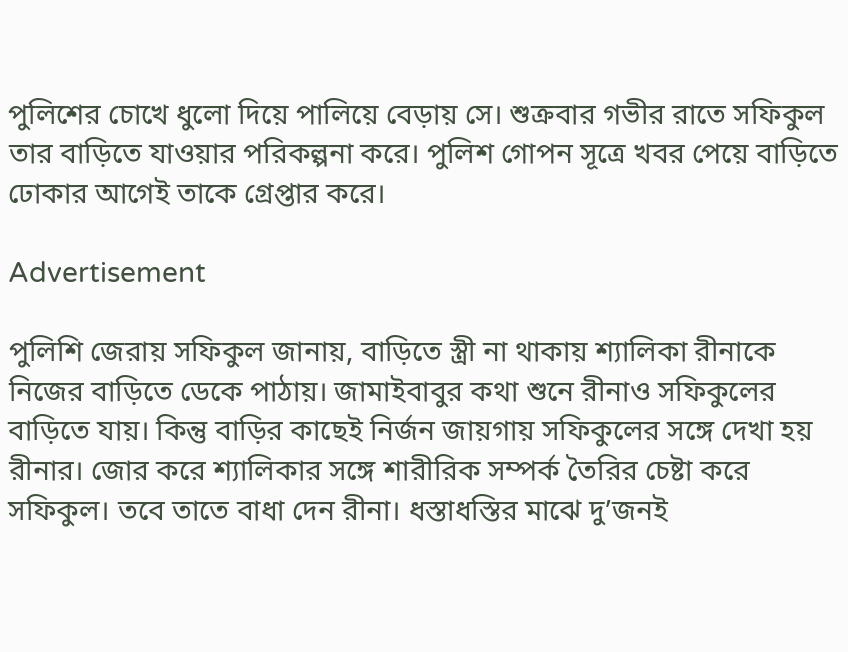পুলিশের চোখে ধুলো দিয়ে পালিয়ে বেড়ায় সে। শুক্রবার গভীর রাতে সফিকুল তার বাড়িতে যাওয়ার পরিকল্পনা করে। পুলিশ গোপন সূত্রে খবর পেয়ে বাড়িতে ঢোকার আগেই তাকে গ্রেপ্তার করে।

Advertisement

পুলিশি জেরায় সফিকুল জানায়, বাড়িতে স্ত্রী না থাকায় শ্যালিকা রীনাকে নিজের বাড়িতে ডেকে পাঠায়। জামাইবাবুর কথা শুনে রীনাও সফিকুলের বাড়িতে যায়। কিন্তু বাড়ির কাছেই নির্জন জায়গায় সফিকুলের সঙ্গে দেখা হয় রীনার। জোর করে শ্যালিকার সঙ্গে শারীরিক সম্পর্ক তৈরির চেষ্টা করে সফিকুল। তবে তাতে বাধা দেন রীনা। ধস্তাধস্তির মাঝে দু’জনই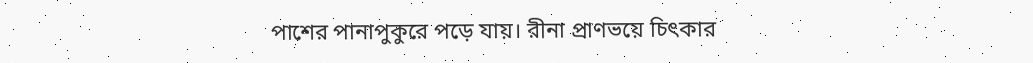পাশের পানাপুকুরে পড়ে যায়। রীনা প্রাণভয়ে চিৎকার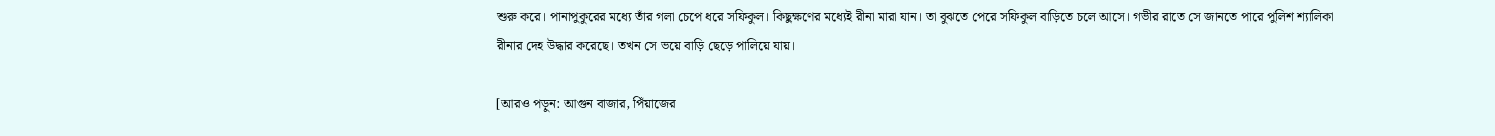শুরু করে। পানাপুকুরের মধ্যে তাঁর গলা চেপে ধরে সফিকুল। কিছুক্ষণের মধ্যেই রীনা মারা যান। তা বুঝতে পেরে সফিকুল বাড়িতে চলে আসে। গভীর রাতে সে জানতে পারে পুলিশ শ্যালিকা রীনার দেহ উদ্ধার করেছে। তখন সে ভয়ে বাড়ি ছেড়ে পালিয়ে যায়।

[আরও পড়ুন: আগুন বাজার, পিঁয়াজের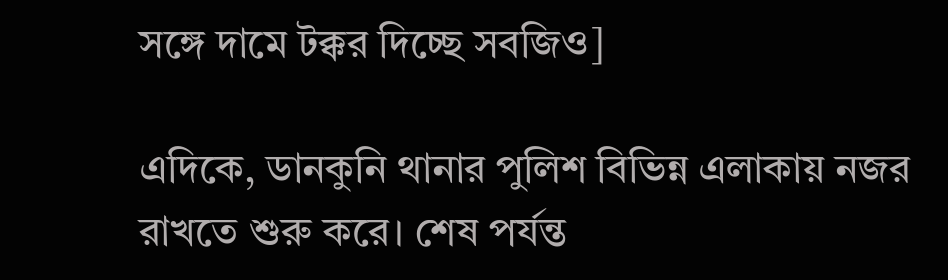সঙ্গে দামে টক্কর দিচ্ছে সবজিও]

এদিকে, ডানকুনি থানার পুলিশ বিভিন্ন এলাকায় নজর রাখতে শুরু করে। শেষ পর্যন্ত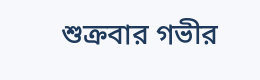শুক্রবার গভীর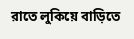রাতে লুকিয়ে বাড়িতে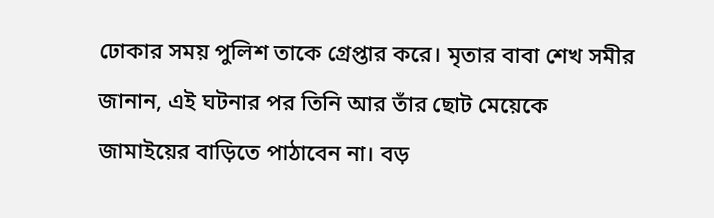ঢোকার সময় পুলিশ তাকে গ্রেপ্তার করে। মৃতার বাবা শেখ সমীর জানান, এই ঘটনার পর তিনি আর তাঁর ছোট মেয়েকে জামাইয়ের বাড়িতে পাঠাবেন না। বড়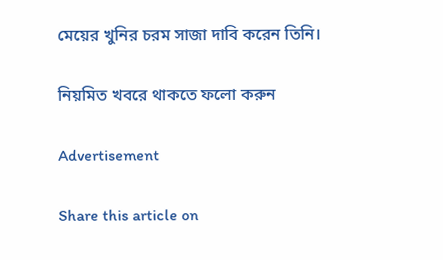মেয়ের খুনির চরম সাজা দাবি করেন তিনি।

নিয়মিত খবরে থাকতে ফলো করুন

Advertisement

Share this article on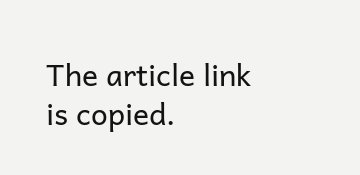The article link is copied.